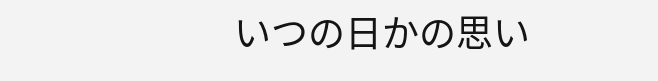いつの日かの思い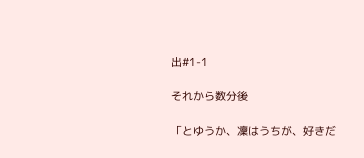出#1-1

それから数分後

「とゆうか、凜はうちが、好きだ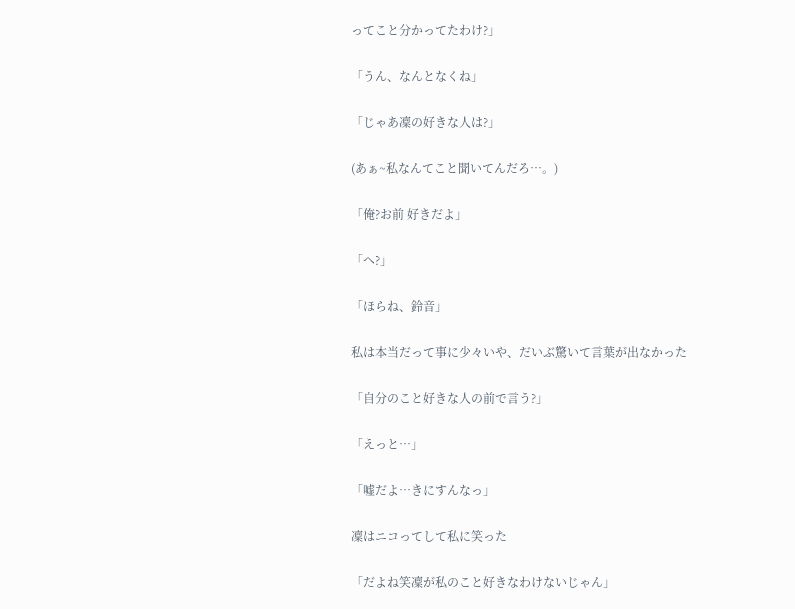ってこと分かってたわけ?」

「うん、なんとなくね」

「じゃあ凜の好きな人は?」

(あぁ~私なんてこと聞いてんだろ…。)

「俺?お前 好きだよ」

「へ?」

「ほらね、鈴音」

私は本当だって事に少々いや、だいぶ驚いて言葉が出なかった

「自分のこと好きな人の前で言う?」

「えっと…」

「嘘だよ…きにすんなっ」

凜はニコってして私に笑った

「だよね笑凜が私のこと好きなわけないじゃん」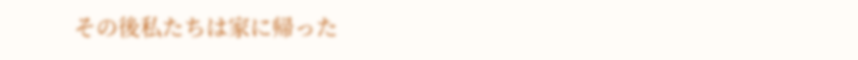その後私たちは家に帰った